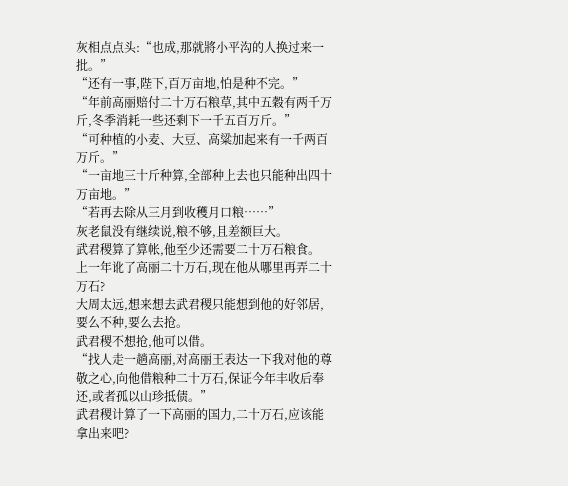灰相点点头:“也成,那就將小平沟的人换过来一批。”
“还有一事,陛下,百万亩地,怕是种不完。”
“年前高丽赔付二十万石粮草,其中五穀有两千万斤,冬季消耗一些还剩下一千五百万斤。”
“可种植的小麦、大豆、高粱加起来有一千两百万斤。”
“一亩地三十斤种算,全部种上去也只能种出四十万亩地。”
“若再去除从三月到收穫月口粮……”
灰老鼠没有继续说,粮不够,且差额巨大。
武君稷算了算帐,他至少还需要二十万石粮食。
上一年讹了高丽二十万石,现在他从哪里再弄二十万石?
大周太远,想来想去武君稷只能想到他的好邻居,要么不种,要么去抢。
武君稷不想抢,他可以借。
“找人走一趟高丽,对高丽王表达一下我对他的尊敬之心,向他借粮种二十万石,保证今年丰收后奉还,或者孤以山珍抵债。”
武君稷计算了一下高丽的国力,二十万石,应该能拿出来吧?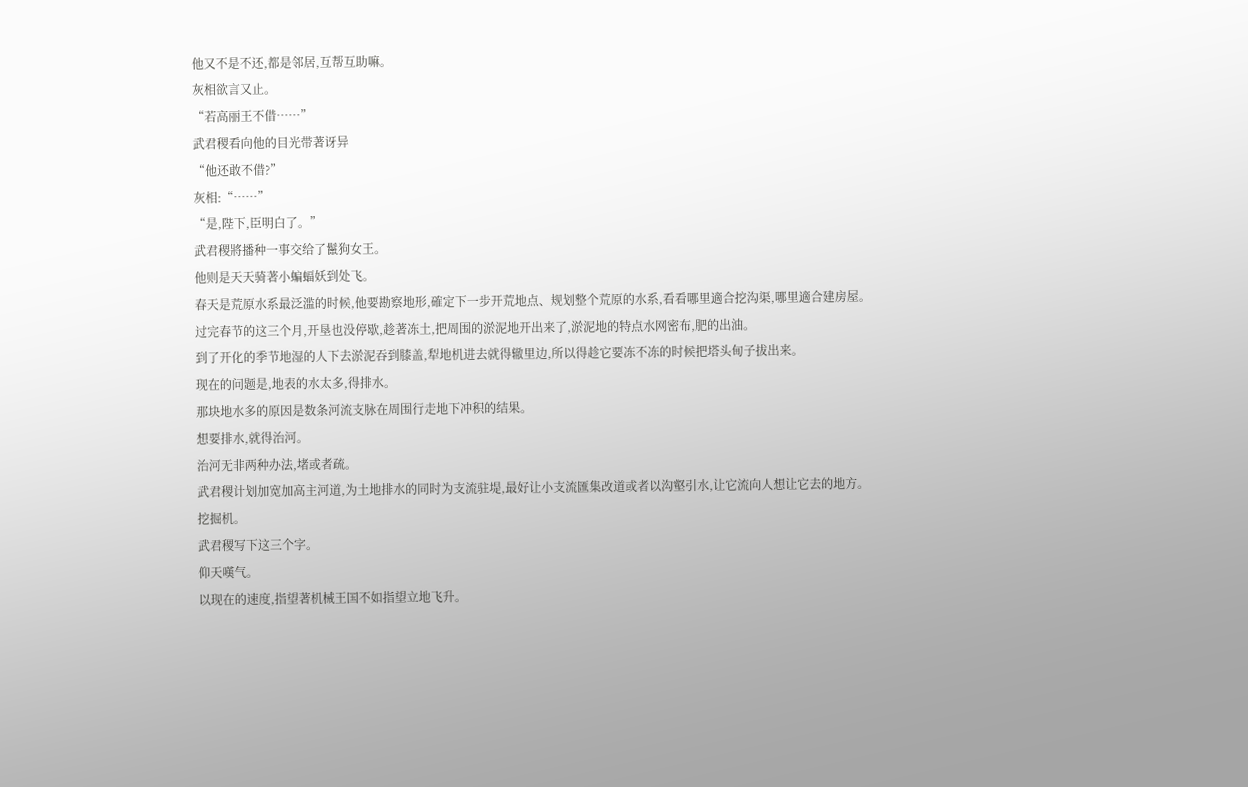他又不是不还,都是邻居,互帮互助嘛。
灰相欲言又止。
“若高丽王不借……”
武君稷看向他的目光带著讶异
“他还敢不借?”
灰相:“……”
“是,陛下,臣明白了。”
武君稷將播种一事交给了鬣狗女王。
他则是天天骑著小蝙蝠妖到处飞。
春天是荒原水系最泛滥的时候,他要勘察地形,確定下一步开荒地点、规划整个荒原的水系,看看哪里適合挖沟渠,哪里適合建房屋。
过完春节的这三个月,开垦也没停歇,趁著冻土,把周围的淤泥地开出来了,淤泥地的特点水网密布,肥的出油。
到了开化的季节地湿的人下去淤泥吞到膝盖,犁地机进去就得辙里边,所以得趁它要冻不冻的时候把塔头甸子拔出来。
现在的问题是,地表的水太多,得排水。
那块地水多的原因是数条河流支脉在周围行走地下冲积的结果。
想要排水,就得治河。
治河无非两种办法,堵或者疏。
武君稷计划加宽加高主河道,为土地排水的同时为支流驻堤,最好让小支流匯集改道或者以沟壑引水,让它流向人想让它去的地方。
挖掘机。
武君稷写下这三个字。
仰天嘆气。
以现在的速度,指望著机械王国不如指望立地飞升。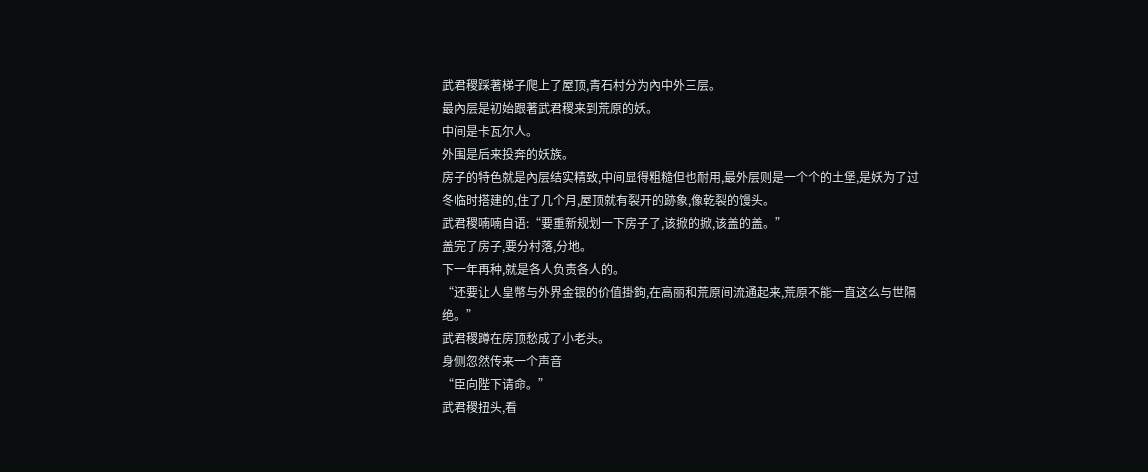武君稷踩著梯子爬上了屋顶,青石村分为內中外三层。
最內层是初始跟著武君稷来到荒原的妖。
中间是卡瓦尔人。
外围是后来投奔的妖族。
房子的特色就是內层结实精致,中间显得粗糙但也耐用,最外层则是一个个的土堡,是妖为了过冬临时搭建的,住了几个月,屋顶就有裂开的跡象,像乾裂的馒头。
武君稷喃喃自语:“要重新规划一下房子了,该掀的掀,该盖的盖。”
盖完了房子,要分村落,分地。
下一年再种,就是各人负责各人的。
“还要让人皇幣与外界金银的价值掛鉤,在高丽和荒原间流通起来,荒原不能一直这么与世隔绝。”
武君稷蹲在房顶愁成了小老头。
身侧忽然传来一个声音
“臣向陛下请命。”
武君稷扭头,看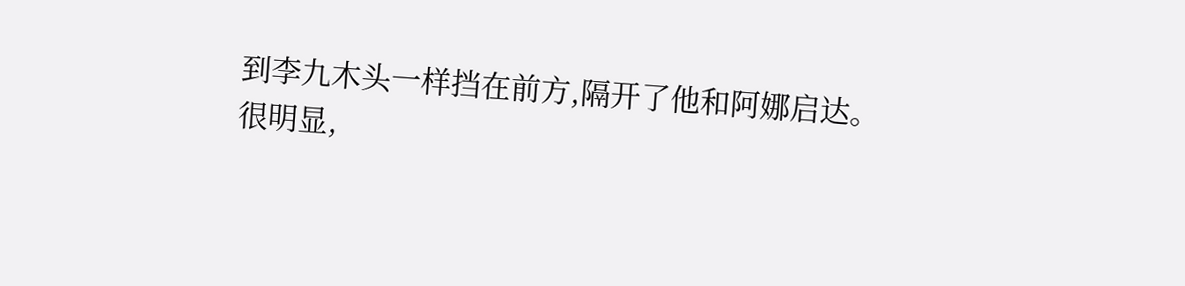到李九木头一样挡在前方,隔开了他和阿娜启达。
很明显,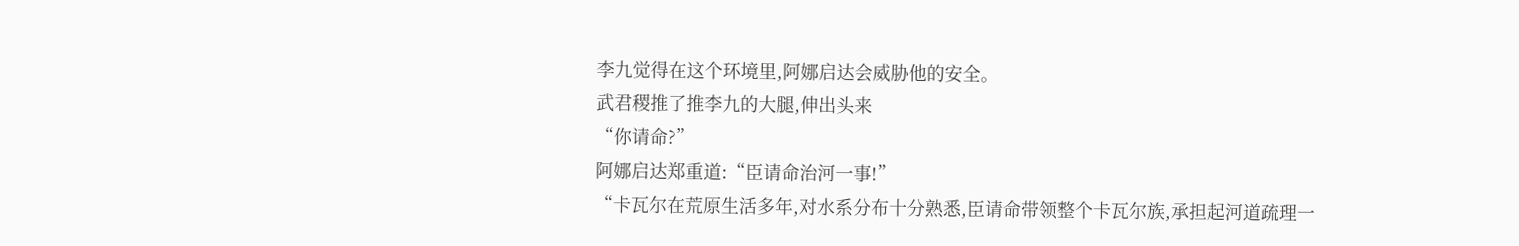李九觉得在这个环境里,阿娜启达会威胁他的安全。
武君稷推了推李九的大腿,伸出头来
“你请命?”
阿娜启达郑重道:“臣请命治河一事!”
“卡瓦尔在荒原生活多年,对水系分布十分熟悉,臣请命带领整个卡瓦尔族,承担起河道疏理一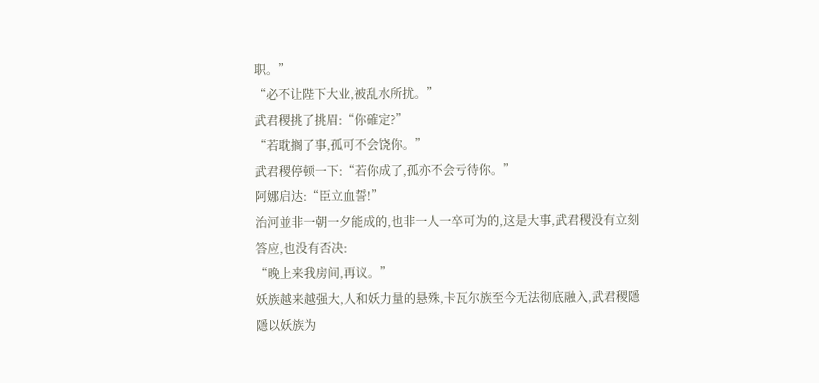职。”
“必不让陛下大业,被乱水所扰。”
武君稷挑了挑眉:“你確定?”
“若耽搁了事,孤可不会饶你。”
武君稷停顿一下:“若你成了,孤亦不会亏待你。”
阿娜启达:“臣立血誓!”
治河並非一朝一夕能成的,也非一人一卒可为的,这是大事,武君稷没有立刻答应,也没有否决:
“晚上来我房间,再议。”
妖族越来越强大,人和妖力量的悬殊,卡瓦尔族至今无法彻底融入,武君稷隱隱以妖族为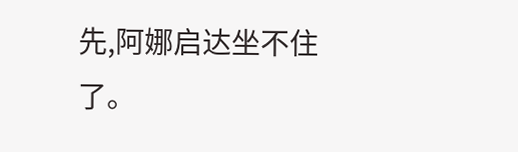先,阿娜启达坐不住了。